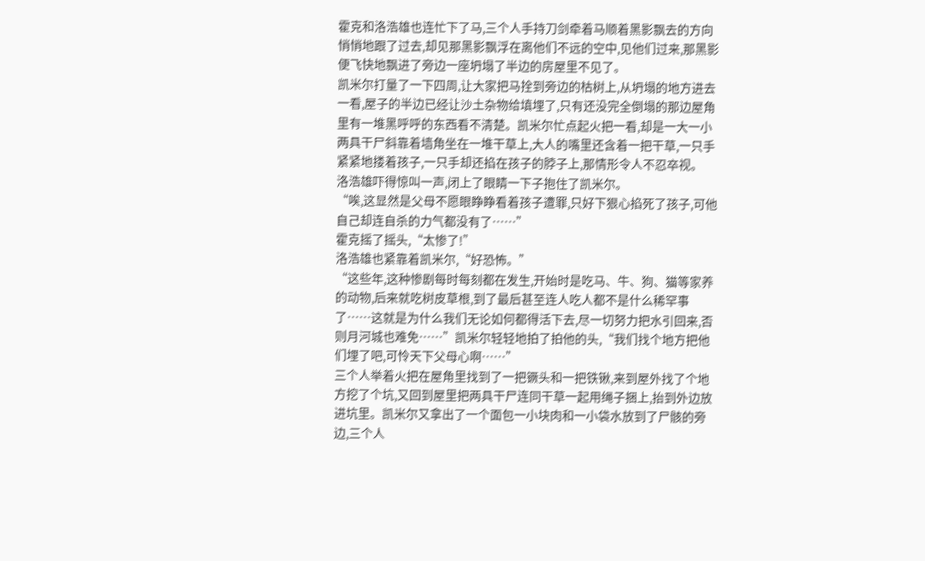霍克和洛浩雄也连忙下了马,三个人手持刀剑牵着马顺着黑影飘去的方向悄悄地跟了过去,却见那黑影飘浮在离他们不远的空中,见他们过来,那黑影便飞快地飘进了旁边一座坍塌了半边的房屋里不见了。
凯米尔打量了一下四周,让大家把马拴到旁边的枯树上,从坍塌的地方进去一看,屋子的半边已经让沙土杂物给填埋了,只有还没完全倒塌的那边屋角里有一堆黑呼呼的东西看不清楚。凯米尔忙点起火把一看,却是一大一小两具干尸斜靠着墙角坐在一堆干草上,大人的嘴里还含着一把干草,一只手紧紧地搂着孩子,一只手却还掐在孩子的脖子上,那情形令人不忍卒视。
洛浩雄吓得惊叫一声,闭上了眼睛一下子抱住了凯米尔。
“唉,这显然是父母不愿眼睁睁看着孩子遭罪,只好下狠心掐死了孩子,可他自己却连自杀的力气都没有了……”
霍克摇了摇头,“太惨了!”
洛浩雄也紧靠着凯米尔,“好恐怖。”
“这些年,这种惨剧每时每刻都在发生,开始时是吃马、牛、狗、猫等家养的动物,后来就吃树皮草根,到了最后甚至连人吃人都不是什么稀罕事了……这就是为什么我们无论如何都得活下去,尽一切努力把水引回来,否则月河城也难免……”凯米尔轻轻地拍了拍他的头,“我们找个地方把他们埋了吧,可怜天下父母心啊……”
三个人举着火把在屋角里找到了一把镢头和一把铁锹,来到屋外找了个地方挖了个坑,又回到屋里把两具干尸连同干草一起用绳子捆上,抬到外边放进坑里。凯米尔又拿出了一个面包一小块肉和一小袋水放到了尸骸的旁边,三个人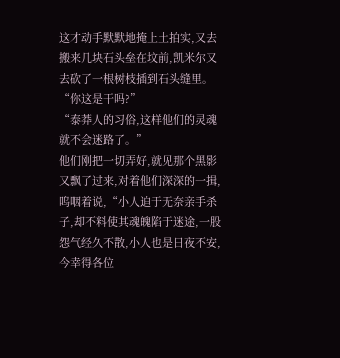这才动手默默地掩上土拍实,又去搬来几块石头垒在坟前,凯米尔又去砍了一根树枝插到石头缝里。
“你这是干吗?”
“泰莽人的习俗,这样他们的灵魂就不会迷路了。”
他们刚把一切弄好,就见那个黑影又飘了过来,对着他们深深的一揖,呜咽着说,“小人迫于无奈亲手杀子,却不料使其魂魄陷于迷途,一股怨气经久不散,小人也是日夜不安,今幸得各位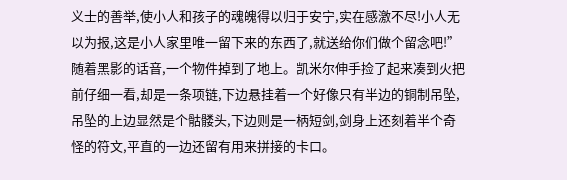义士的善举,使小人和孩子的魂魄得以归于安宁,实在感激不尽!小人无以为报,这是小人家里唯一留下来的东西了,就送给你们做个留念吧!”
随着黑影的话音,一个物件掉到了地上。凯米尔伸手捡了起来凑到火把前仔细一看,却是一条项链,下边悬挂着一个好像只有半边的铜制吊坠,吊坠的上边显然是个骷髅头,下边则是一柄短剑,剑身上还刻着半个奇怪的符文,平直的一边还留有用来拼接的卡口。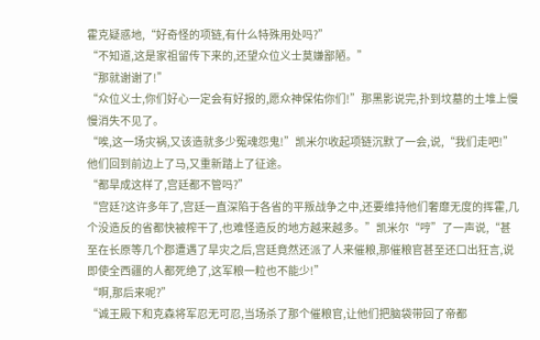霍克疑惑地,“好奇怪的项链,有什么特殊用处吗?”
“不知道,这是家祖留传下来的,还望众位义士莫嫌鄙陋。”
“那就谢谢了!”
“众位义士,你们好心一定会有好报的,愿众神保佑你们!”那黑影说完,扑到坟墓的土堆上慢慢消失不见了。
“唉,这一场灾祸,又该造就多少冤魂怨鬼!”凯米尔收起项链沉默了一会,说,“我们走吧!”
他们回到前边上了马,又重新踏上了征途。
“都旱成这样了,宫廷都不管吗?”
“宫廷?这许多年了,宫廷一直深陷于各省的平叛战争之中,还要维持他们奢靡无度的挥霍,几个没造反的省都快被榨干了,也难怪造反的地方越来越多。”凯米尔“哼”了一声说,“甚至在长原等几个郡遭遇了旱灾之后,宫廷竟然还派了人来催粮,那催粮官甚至还口出狂言,说即使全西疆的人都死绝了,这军粮一粒也不能少!”
“啊,那后来呢?”
“诚王殿下和克森将军忍无可忍,当场杀了那个催粮官,让他们把脑袋带回了帝都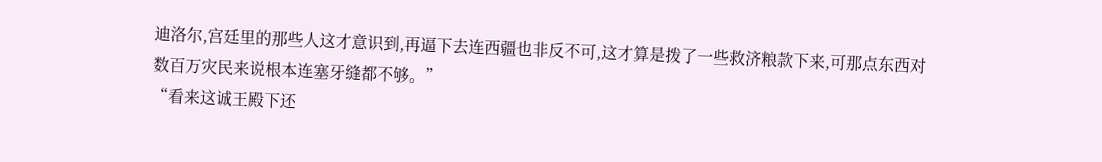迪洛尔,宫廷里的那些人这才意识到,再逼下去连西疆也非反不可,这才算是拨了一些救济粮款下来,可那点东西对数百万灾民来说根本连塞牙缝都不够。”
“看来这诚王殿下还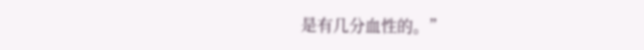是有几分血性的。”